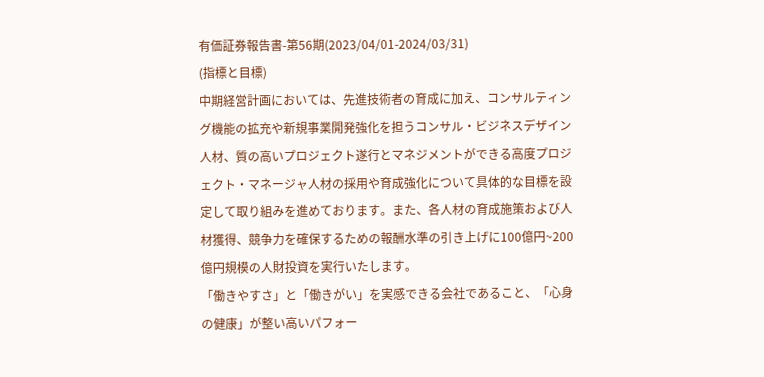有価証券報告書-第56期(2023/04/01-2024/03/31)
(指標と目標)
中期経営計画においては、先進技術者の育成に加え、コンサルティング機能の拡充や新規事業開発強化を担うコンサル・ビジネスデザイン人材、質の高いプロジェクト遂行とマネジメントができる高度プロジェクト・マネージャ人材の採用や育成強化について具体的な目標を設定して取り組みを進めております。また、各人材の育成施策および人材獲得、競争力を確保するための報酬水準の引き上げに100億円~200億円規模の人財投資を実行いたします。
「働きやすさ」と「働きがい」を実感できる会社であること、「心身の健康」が整い高いパフォー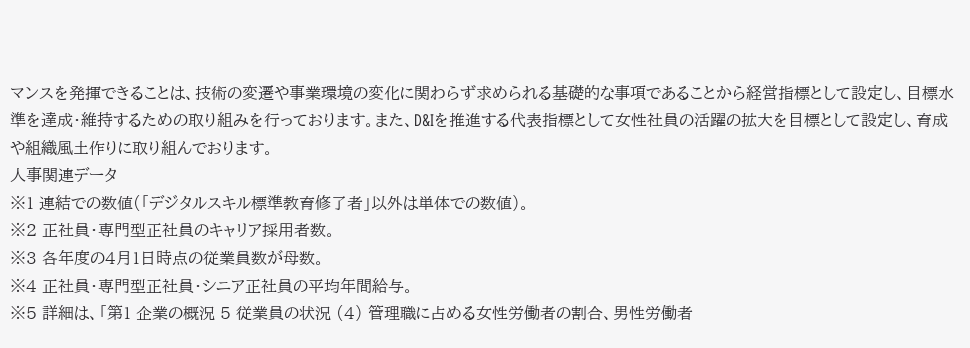マンスを発揮できることは、技術の変遷や事業環境の変化に関わらず求められる基礎的な事項であることから経営指標として設定し、目標水準を達成・維持するための取り組みを行っております。また、D&Iを推進する代表指標として女性社員の活躍の拡大を目標として設定し、育成や組織風土作りに取り組んでおります。
人事関連データ
※1 連結での数値(「デジタルスキル標準教育修了者」以外は単体での数値)。
※2 正社員・専門型正社員のキャリア採用者数。
※3 各年度の4月1日時点の従業員数が母数。
※4 正社員・専門型正社員・シニア正社員の平均年間給与。
※5 詳細は、「第1 企業の概況 5 従業員の状況 (4) 管理職に占める女性労働者の割合、男性労働者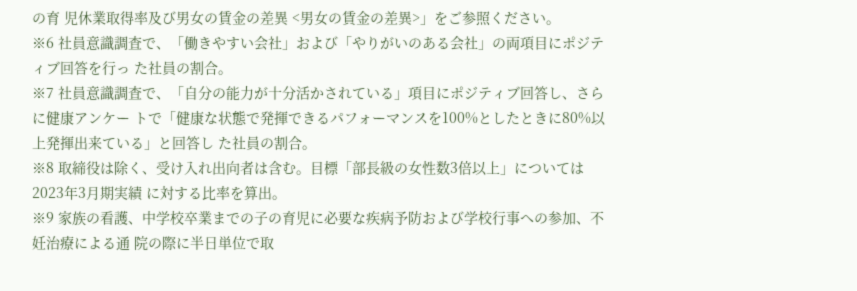の育 児休業取得率及び男女の賃金の差異 <男女の賃金の差異>」をご参照ください。
※6 社員意識調査で、「働きやすい会社」および「やりがいのある会社」の両項目にポジティブ回答を行っ た社員の割合。
※7 社員意識調査で、「自分の能力が十分活かされている」項目にポジティブ回答し、さらに健康アンケー トで「健康な状態で発揮できるパフォーマンスを100%としたときに80%以上発揮出来ている」と回答し た社員の割合。
※8 取締役は除く、受け入れ出向者は含む。目標「部長級の女性数3倍以上」については2023年3月期実績 に対する比率を算出。
※9 家族の看護、中学校卒業までの子の育児に必要な疾病予防および学校行事への参加、不妊治療による通 院の際に半日単位で取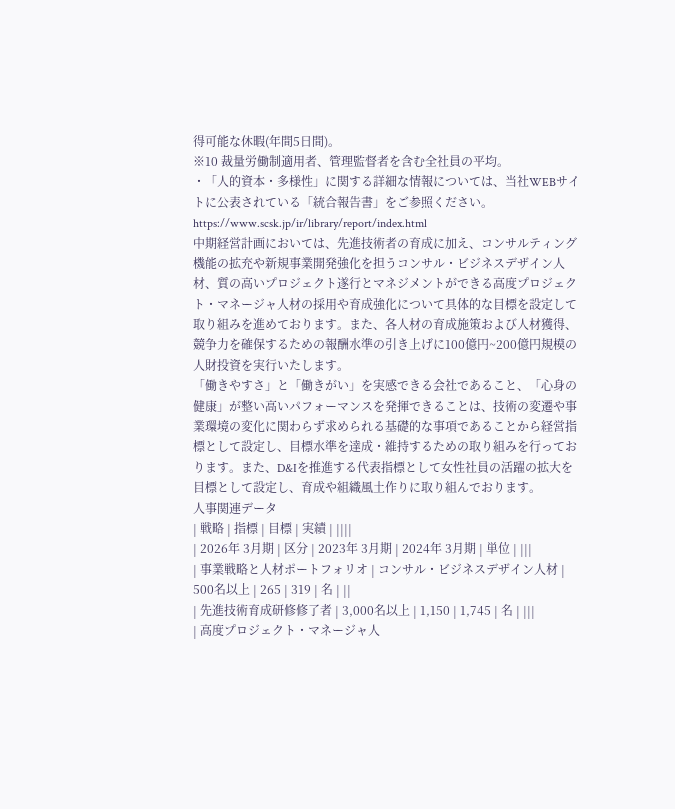得可能な休暇(年間5日間)。
※10 裁量労働制適用者、管理監督者を含む全社員の平均。
・「人的資本・多様性」に関する詳細な情報については、当社WEBサイトに公表されている「統合報告書」をご参照ください。https://www.scsk.jp/ir/library/report/index.html
中期経営計画においては、先進技術者の育成に加え、コンサルティング機能の拡充や新規事業開発強化を担うコンサル・ビジネスデザイン人材、質の高いプロジェクト遂行とマネジメントができる高度プロジェクト・マネージャ人材の採用や育成強化について具体的な目標を設定して取り組みを進めております。また、各人材の育成施策および人材獲得、競争力を確保するための報酬水準の引き上げに100億円~200億円規模の人財投資を実行いたします。
「働きやすさ」と「働きがい」を実感できる会社であること、「心身の健康」が整い高いパフォーマンスを発揮できることは、技術の変遷や事業環境の変化に関わらず求められる基礎的な事項であることから経営指標として設定し、目標水準を達成・維持するための取り組みを行っております。また、D&Iを推進する代表指標として女性社員の活躍の拡大を目標として設定し、育成や組織風土作りに取り組んでおります。
人事関連データ
| 戦略 | 指標 | 目標 | 実績 | ||||
| 2026年 3月期 | 区分 | 2023年 3月期 | 2024年 3月期 | 単位 | |||
| 事業戦略と人材ポートフォリオ | コンサル・ビジネスデザイン人材 | 500名以上 | 265 | 319 | 名 | ||
| 先進技術育成研修修了者 | 3,000名以上 | 1,150 | 1,745 | 名 | |||
| 高度プロジェクト・マネージャ人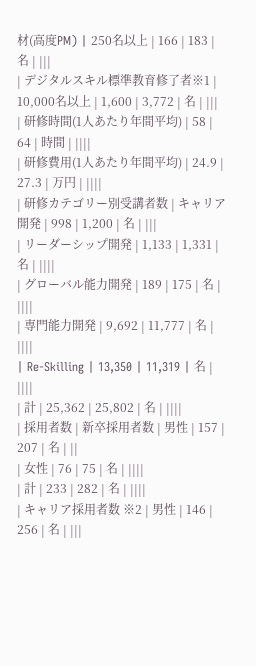材(高度PM) | 250名以上 | 166 | 183 | 名 | |||
| デジタルスキル標準教育修了者※1 | 10,000名以上 | 1,600 | 3,772 | 名 | |||
| 研修時間(1人あたり年間平均) | 58 | 64 | 時間 | ||||
| 研修費用(1人あたり年間平均) | 24.9 | 27.3 | 万円 | ||||
| 研修カテゴリー別受講者数 | キャリア開発 | 998 | 1,200 | 名 | |||
| リーダーシップ開発 | 1,133 | 1,331 | 名 | ||||
| グローバル能力開発 | 189 | 175 | 名 | ||||
| 専門能力開発 | 9,692 | 11,777 | 名 | ||||
| Re-Skilling | 13,350 | 11,319 | 名 | ||||
| 計 | 25,362 | 25,802 | 名 | ||||
| 採用者数 | 新卒採用者数 | 男性 | 157 | 207 | 名 | ||
| 女性 | 76 | 75 | 名 | ||||
| 計 | 233 | 282 | 名 | ||||
| キャリア採用者数 ※2 | 男性 | 146 | 256 | 名 | |||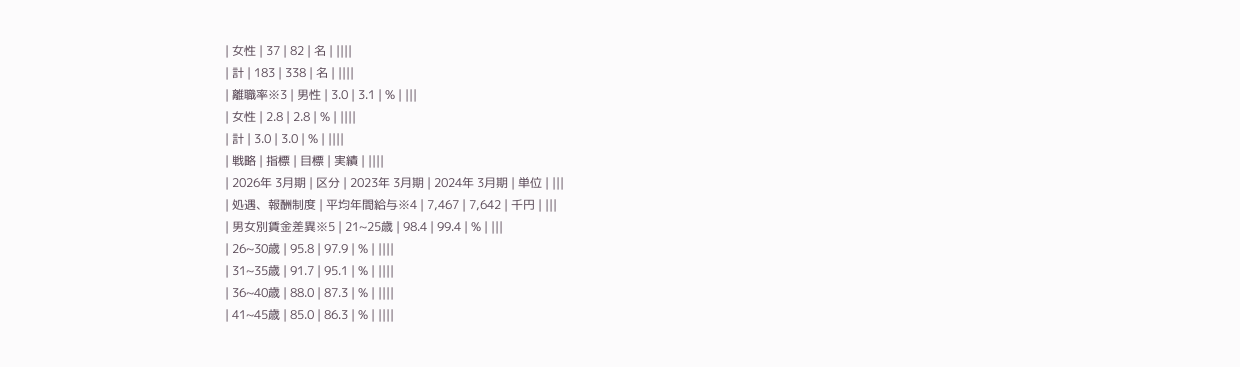| 女性 | 37 | 82 | 名 | ||||
| 計 | 183 | 338 | 名 | ||||
| 離職率※3 | 男性 | 3.0 | 3.1 | % | |||
| 女性 | 2.8 | 2.8 | % | ||||
| 計 | 3.0 | 3.0 | % | ||||
| 戦略 | 指標 | 目標 | 実績 | ||||
| 2026年 3月期 | 区分 | 2023年 3月期 | 2024年 3月期 | 単位 | |||
| 処遇、報酬制度 | 平均年間給与※4 | 7,467 | 7,642 | 千円 | |||
| 男女別賃金差異※5 | 21~25歳 | 98.4 | 99.4 | % | |||
| 26~30歳 | 95.8 | 97.9 | % | ||||
| 31~35歳 | 91.7 | 95.1 | % | ||||
| 36~40歳 | 88.0 | 87.3 | % | ||||
| 41~45歳 | 85.0 | 86.3 | % | ||||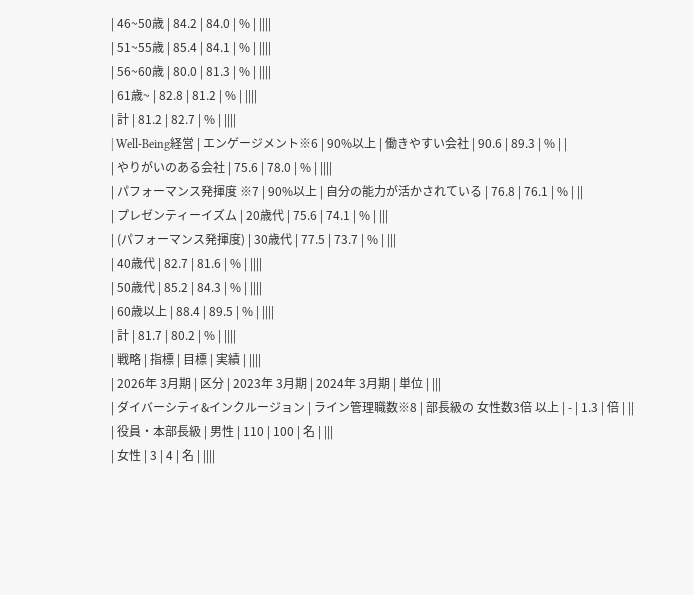| 46~50歳 | 84.2 | 84.0 | % | ||||
| 51~55歳 | 85.4 | 84.1 | % | ||||
| 56~60歳 | 80.0 | 81.3 | % | ||||
| 61歳~ | 82.8 | 81.2 | % | ||||
| 計 | 81.2 | 82.7 | % | ||||
| Well-Being経営 | エンゲージメント※6 | 90%以上 | 働きやすい会社 | 90.6 | 89.3 | % | |
| やりがいのある会社 | 75.6 | 78.0 | % | ||||
| パフォーマンス発揮度 ※7 | 90%以上 | 自分の能力が活かされている | 76.8 | 76.1 | % | ||
| プレゼンティーイズム | 20歳代 | 75.6 | 74.1 | % | |||
| (パフォーマンス発揮度) | 30歳代 | 77.5 | 73.7 | % | |||
| 40歳代 | 82.7 | 81.6 | % | ||||
| 50歳代 | 85.2 | 84.3 | % | ||||
| 60歳以上 | 88.4 | 89.5 | % | ||||
| 計 | 81.7 | 80.2 | % | ||||
| 戦略 | 指標 | 目標 | 実績 | ||||
| 2026年 3月期 | 区分 | 2023年 3月期 | 2024年 3月期 | 単位 | |||
| ダイバーシティ&インクルージョン | ライン管理職数※8 | 部長級の 女性数3倍 以上 | - | 1.3 | 倍 | ||
| 役員・本部長級 | 男性 | 110 | 100 | 名 | |||
| 女性 | 3 | 4 | 名 | ||||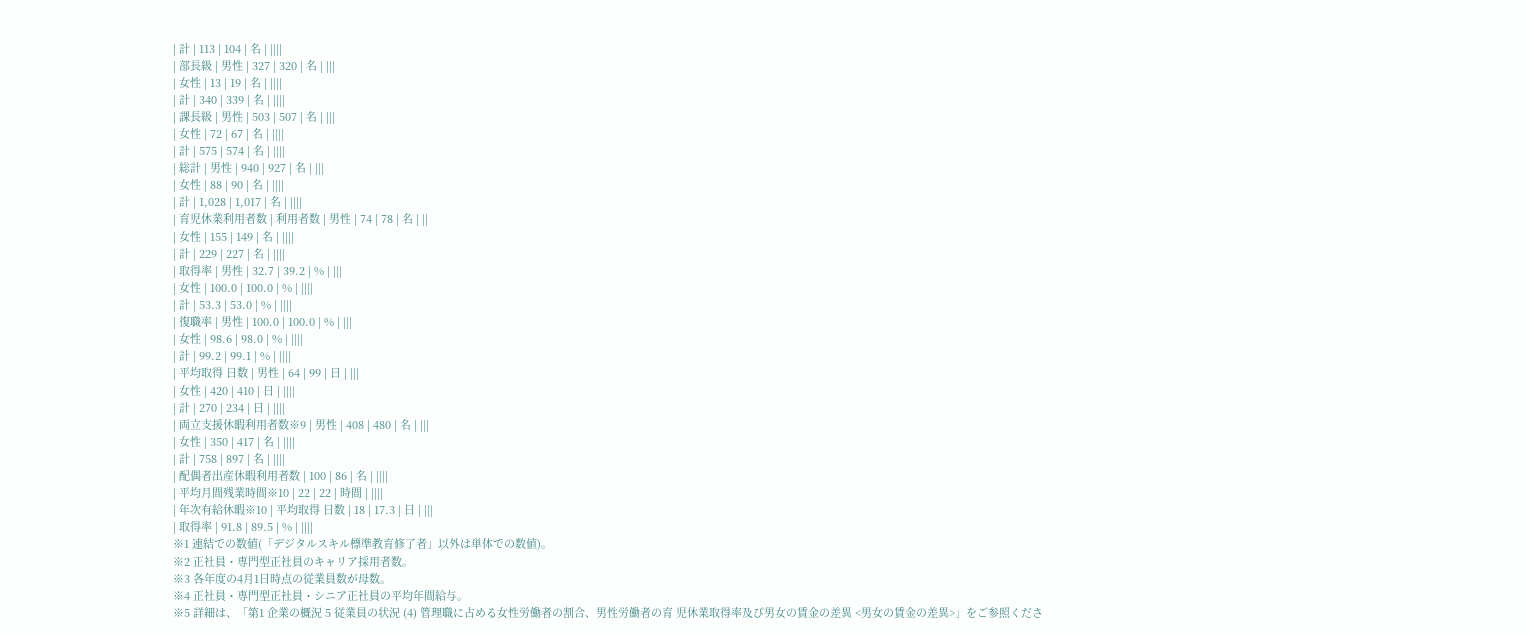| 計 | 113 | 104 | 名 | ||||
| 部長級 | 男性 | 327 | 320 | 名 | |||
| 女性 | 13 | 19 | 名 | ||||
| 計 | 340 | 339 | 名 | ||||
| 課長級 | 男性 | 503 | 507 | 名 | |||
| 女性 | 72 | 67 | 名 | ||||
| 計 | 575 | 574 | 名 | ||||
| 総計 | 男性 | 940 | 927 | 名 | |||
| 女性 | 88 | 90 | 名 | ||||
| 計 | 1,028 | 1,017 | 名 | ||||
| 育児休業利用者数 | 利用者数 | 男性 | 74 | 78 | 名 | ||
| 女性 | 155 | 149 | 名 | ||||
| 計 | 229 | 227 | 名 | ||||
| 取得率 | 男性 | 32.7 | 39.2 | % | |||
| 女性 | 100.0 | 100.0 | % | ||||
| 計 | 53.3 | 53.0 | % | ||||
| 復職率 | 男性 | 100.0 | 100.0 | % | |||
| 女性 | 98.6 | 98.0 | % | ||||
| 計 | 99.2 | 99.1 | % | ||||
| 平均取得 日数 | 男性 | 64 | 99 | 日 | |||
| 女性 | 420 | 410 | 日 | ||||
| 計 | 270 | 234 | 日 | ||||
| 両立支援休暇利用者数※9 | 男性 | 408 | 480 | 名 | |||
| 女性 | 350 | 417 | 名 | ||||
| 計 | 758 | 897 | 名 | ||||
| 配偶者出産休暇利用者数 | 100 | 86 | 名 | ||||
| 平均月間残業時間※10 | 22 | 22 | 時間 | ||||
| 年次有給休暇※10 | 平均取得 日数 | 18 | 17.3 | 日 | |||
| 取得率 | 91.8 | 89.5 | % | ||||
※1 連結での数値(「デジタルスキル標準教育修了者」以外は単体での数値)。
※2 正社員・専門型正社員のキャリア採用者数。
※3 各年度の4月1日時点の従業員数が母数。
※4 正社員・専門型正社員・シニア正社員の平均年間給与。
※5 詳細は、「第1 企業の概況 5 従業員の状況 (4) 管理職に占める女性労働者の割合、男性労働者の育 児休業取得率及び男女の賃金の差異 <男女の賃金の差異>」をご参照くださ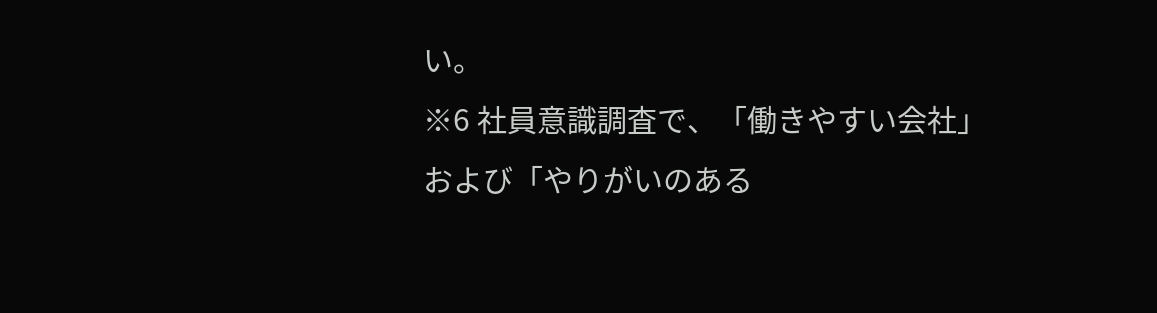い。
※6 社員意識調査で、「働きやすい会社」および「やりがいのある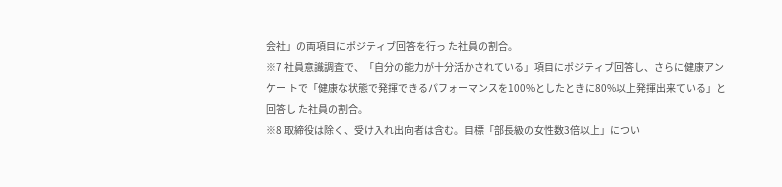会社」の両項目にポジティブ回答を行っ た社員の割合。
※7 社員意識調査で、「自分の能力が十分活かされている」項目にポジティブ回答し、さらに健康アンケー トで「健康な状態で発揮できるパフォーマンスを100%としたときに80%以上発揮出来ている」と回答し た社員の割合。
※8 取締役は除く、受け入れ出向者は含む。目標「部長級の女性数3倍以上」につい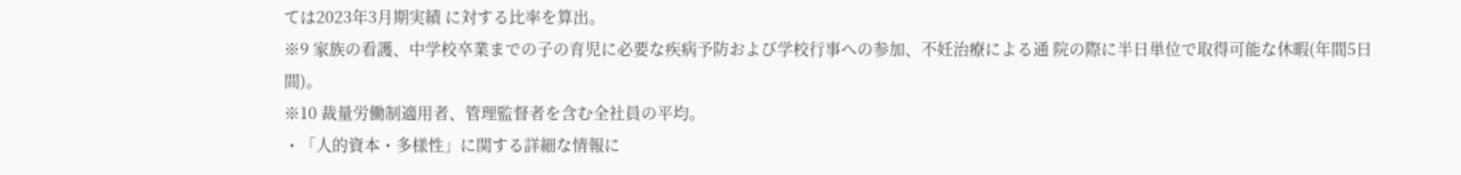ては2023年3月期実績 に対する比率を算出。
※9 家族の看護、中学校卒業までの子の育児に必要な疾病予防および学校行事への参加、不妊治療による通 院の際に半日単位で取得可能な休暇(年間5日間)。
※10 裁量労働制適用者、管理監督者を含む全社員の平均。
・「人的資本・多様性」に関する詳細な情報に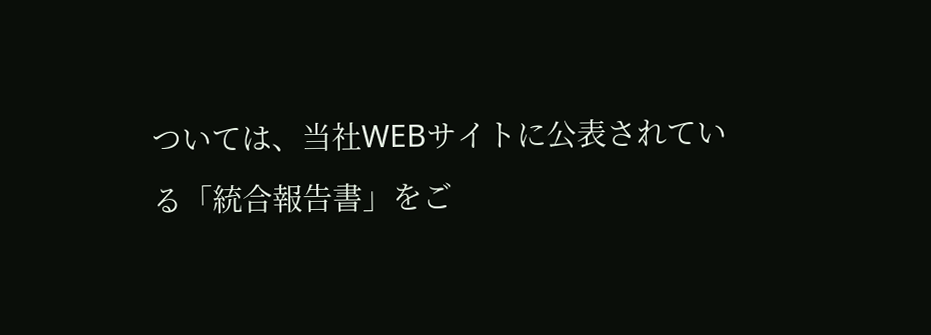ついては、当社WEBサイトに公表されている「統合報告書」をご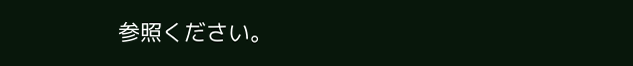参照ください。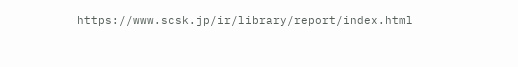https://www.scsk.jp/ir/library/report/index.html